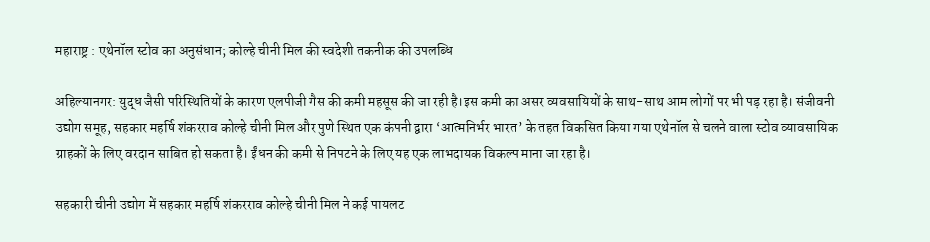महाराष्ट्र : एथेनॉल स्टोव का अनुसंधान; कोल्हे चीनी मिल की स्वदेशी तकनीक की उपलब्धि

अहिल्यानगर: युद्ध जैसी परिस्थितियों के कारण एलपीजी गैस की कमी महसूस की जा रही है।इस कमी का असर व्यवसायियों के साथ-साथ आम लोगों पर भी पड़ रहा है। संजीवनी उद्योग समूह, सहकार महर्षि शंकरराव कोल्हे चीनी मिल और पुणे स्थित एक कंपनी द्वारा ‘आत्मनिर्भर भारत’ के तहत विकसित किया गया एथेनॉल से चलने वाला स्टोव व्यावसायिक ग्राहकों के लिए वरदान साबित हो सकता है। ईंधन की कमी से निपटने के लिए यह एक लाभदायक विकल्प माना जा रहा है।

सहकारी चीनी उद्योग में सहकार महर्षि शंकरराव कोल्हे चीनी मिल ने कई पायलट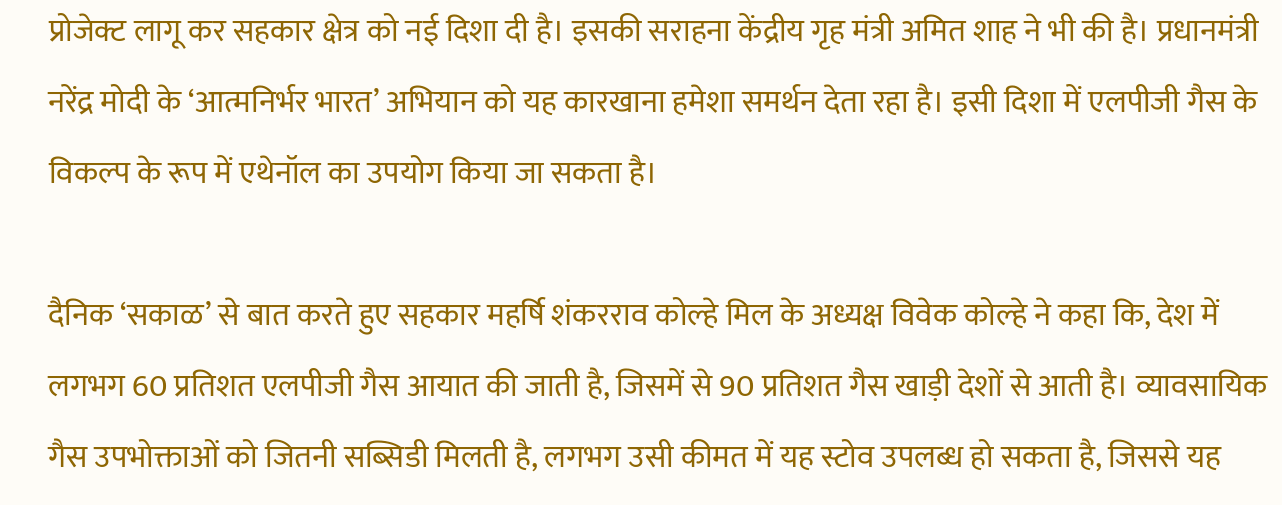प्रोजेक्ट लागू कर सहकार क्षेत्र को नई दिशा दी है। इसकी सराहना केंद्रीय गृह मंत्री अमित शाह ने भी की है। प्रधानमंत्री नरेंद्र मोदी के ‘आत्मनिर्भर भारत’ अभियान को यह कारखाना हमेशा समर्थन देता रहा है। इसी दिशा में एलपीजी गैस के विकल्प के रूप में एथेनॉल का उपयोग किया जा सकता है।

दैनिक ‘सकाळ’ से बात करते हुए सहकार महर्षि शंकरराव कोल्हे मिल के अध्यक्ष विवेक कोल्हे ने कहा कि, देश में लगभग 60 प्रतिशत एलपीजी गैस आयात की जाती है, जिसमें से 90 प्रतिशत गैस खाड़ी देशों से आती है। व्यावसायिक गैस उपभोक्ताओं को जितनी सब्सिडी मिलती है, लगभग उसी कीमत में यह स्टोव उपलब्ध हो सकता है, जिससे यह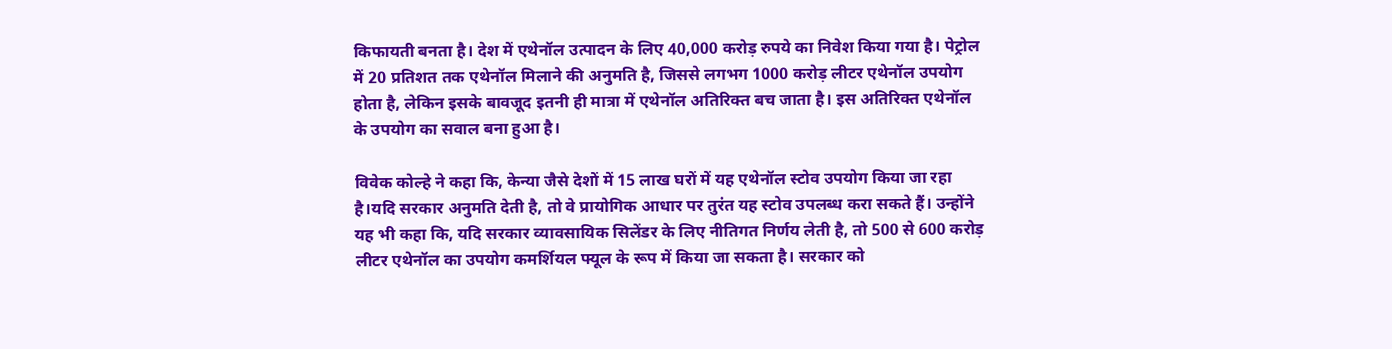किफायती बनता है। देश में एथेनॉल उत्पादन के लिए 40,000 करोड़ रुपये का निवेश किया गया है। पेट्रोल में 20 प्रतिशत तक एथेनॉल मिलाने की अनुमति है, जिससे लगभग 1000 करोड़ लीटर एथेनॉल उपयोग होता है, लेकिन इसके बावजूद इतनी ही मात्रा में एथेनॉल अतिरिक्त बच जाता है। इस अतिरिक्त एथेनॉल के उपयोग का सवाल बना हुआ है।

विवेक कोल्हे ने कहा कि, केन्या जैसे देशों में 15 लाख घरों में यह एथेनॉल स्टोव उपयोग किया जा रहा है।यदि सरकार अनुमति देती है, तो वे प्रायोगिक आधार पर तुरंत यह स्टोव उपलब्ध करा सकते हैं। उन्होंने यह भी कहा कि, यदि सरकार व्यावसायिक सिलेंडर के लिए नीतिगत निर्णय लेती है, तो 500 से 600 करोड़ लीटर एथेनॉल का उपयोग कमर्शियल फ्यूल के रूप में किया जा सकता है। सरकार को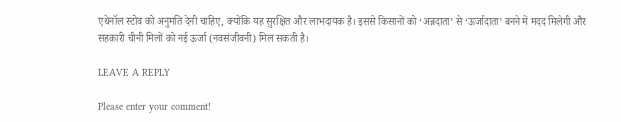एथेनॉल स्टोव को अनुमति देनी चाहिए, क्योंकि यह सुरक्षित और लाभदायक है। इससे किसानों को ‘अन्नदाता’ से ‘ऊर्जादाता’ बनने में मदद मिलेगी और सहकारी चीनी मिलों को नई ऊर्जा (नवसंजीवनी) मिल सकती है।

LEAVE A REPLY

Please enter your comment!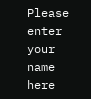Please enter your name here